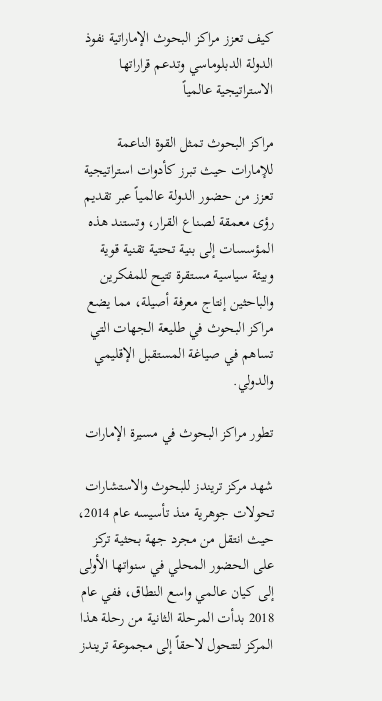كيف تعزز مراكز البحوث الإماراتية نفوذ الدولة الدبلوماسي وتدعم قراراتها الاستراتيجية عالمياً

مراكز البحوث تمثل القوة الناعمة للإمارات حيث تبرز كأدوات استراتيجية تعزز من حضور الدولة عالمياً عبر تقديم رؤى معمقة لصناع القرار، وتستند هذه المؤسسات إلى بنية تحتية تقنية قوية وبيئة سياسية مستقرة تتيح للمفكرين والباحثين إنتاج معرفة أصيلة، مما يضع مراكز البحوث في طليعة الجهات التي تساهم في صياغة المستقبل الإقليمي والدولي.

تطور مراكز البحوث في مسيرة الإمارات

شهد مركز تريندز للبحوث والاستشارات تحولات جوهرية منذ تأسيسه عام 2014، حيث انتقل من مجرد جهة بحثية تركز على الحضور المحلي في سنواتها الأولى إلى كيان عالمي واسع النطاق، ففي عام 2018 بدأت المرحلة الثانية من رحلة هذا المركز لتتحول لاحقاً إلى مجموعة تريندز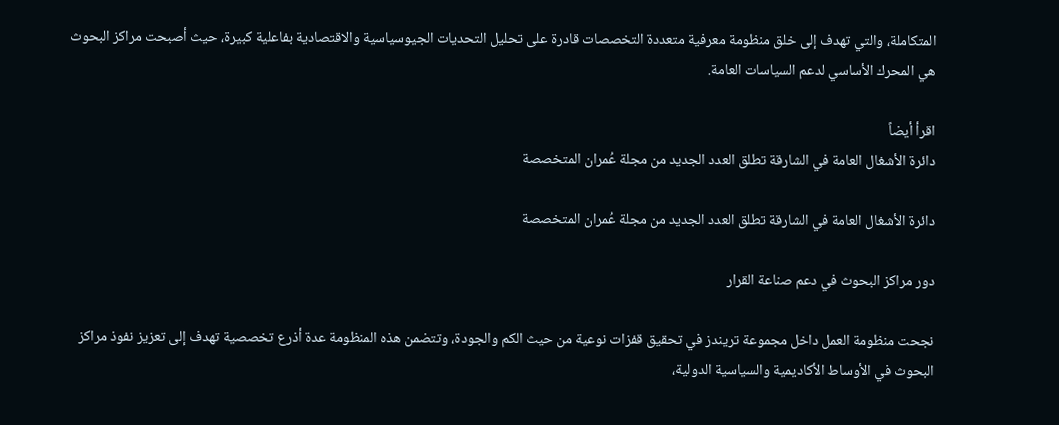المتكاملة، والتي تهدف إلى خلق منظومة معرفية متعددة التخصصات قادرة على تحليل التحديات الجيوسياسية والاقتصادية بفاعلية كبيرة، حيث أصبحت مراكز البحوث هي المحرك الأساسي لدعم السياسات العامة.

اقرأ أيضاً
دائرة الأشغال العامة في الشارقة تطلق العدد الجديد من مجلة عُمران المتخصصة

دائرة الأشغال العامة في الشارقة تطلق العدد الجديد من مجلة عُمران المتخصصة

دور مراكز البحوث في دعم صناعة القرار

نجحت منظومة العمل داخل مجموعة تريندز في تحقيق قفزات نوعية من حيث الكم والجودة، وتتضمن هذه المنظومة عدة أذرع تخصصية تهدف إلى تعزيز نفوذ مراكز البحوث في الأوساط الأكاديمية والسياسية الدولية،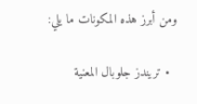ومن أبرز هذه المكونات ما يلي:

  • تريندز جلوبال المعنية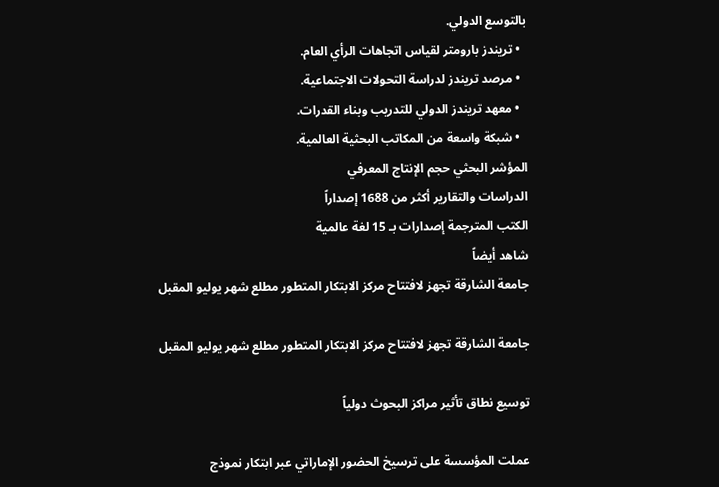بالتوسع الدولي.
  • تريندز بارومتر لقياس اتجاهات الرأي العام.
  • مرصد تريندز لدراسة التحولات الاجتماعية.
  • معهد تريندز الدولي للتدريب وبناء القدرات.
  • شبكة واسعة من المكاتب البحثية العالمية.
المؤشر البحثي حجم الإنتاج المعرفي
الدراسات والتقارير أكثر من 1688 إصداراً
الكتب المترجمة إصدارات بـ 15 لغة عالمية
شاهد أيضاً
جامعة الشارقة تجهز لافتتاح مركز الابتكار المتطور مطلع شهر يوليو المقبل

جامعة الشارقة تجهز لافتتاح مركز الابتكار المتطور مطلع شهر يوليو المقبل

توسيع نطاق تأثير مراكز البحوث دولياً

عملت المؤسسة على ترسيخ الحضور الإماراتي عبر ابتكار نموذج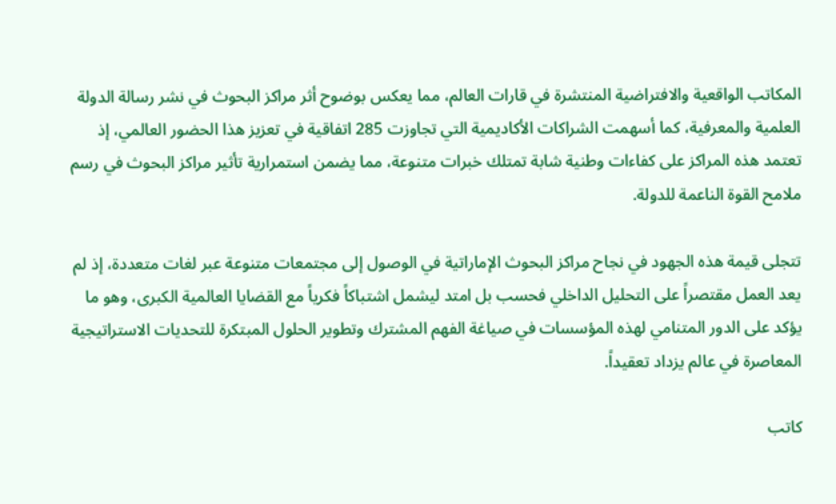المكاتب الواقعية والافتراضية المنتشرة في قارات العالم، مما يعكس بوضوح أثر مراكز البحوث في نشر رسالة الدولة العلمية والمعرفية، كما أسهمت الشراكات الأكاديمية التي تجاوزت 285 اتفاقية في تعزيز هذا الحضور العالمي، إذ تعتمد هذه المراكز على كفاءات وطنية شابة تمتلك خبرات متنوعة، مما يضمن استمرارية تأثير مراكز البحوث في رسم ملامح القوة الناعمة للدولة.

تتجلى قيمة هذه الجهود في نجاح مراكز البحوث الإماراتية في الوصول إلى مجتمعات متنوعة عبر لغات متعددة، إذ لم يعد العمل مقتصراً على التحليل الداخلي فحسب بل امتد ليشمل اشتباكاً فكرياً مع القضايا العالمية الكبرى، وهو ما يؤكد على الدور المتنامي لهذه المؤسسات في صياغة الفهم المشترك وتطوير الحلول المبتكرة للتحديات الاستراتيجية المعاصرة في عالم يزداد تعقيداً.

كاتب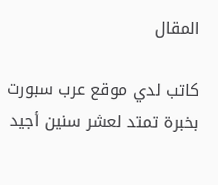المقال

كاتب لدي موقع عرب سبورت بخبرة تمتد لعشر سنين أجيد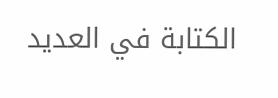الكتابة في العديد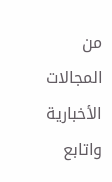من المجالات الأخبارية واتابع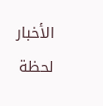الأخبار لحظة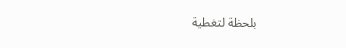بلحظة لتغطية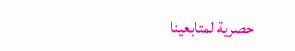حصرية لمتابعينا